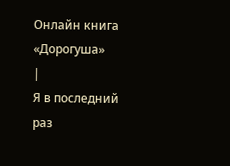Онлайн книга «Дорогуша»
|
Я в последний раз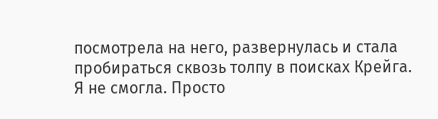посмотрела на него, развернулась и стала пробираться сквозь толпу в поисках Крейга. Я не смогла. Просто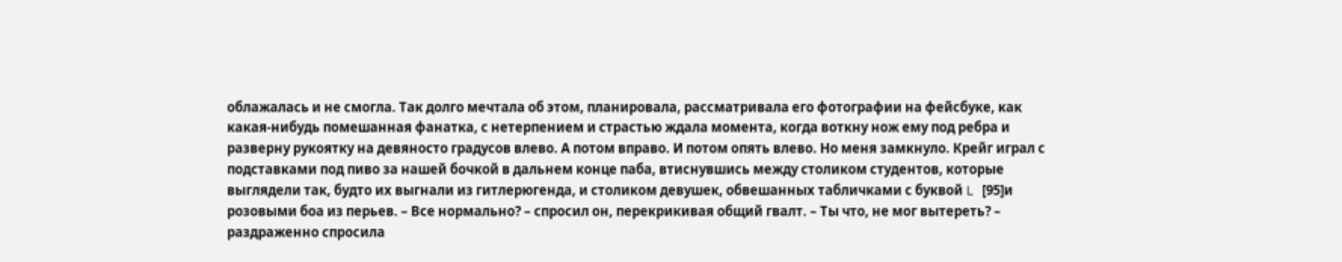облажалась и не смогла. Так долго мечтала об этом, планировала, рассматривала его фотографии на фейсбуке, как какая-нибудь помешанная фанатка, с нетерпением и страстью ждала момента, когда воткну нож ему под ребра и разверну рукоятку на девяносто градусов влево. А потом вправо. И потом опять влево. Но меня замкнуло. Крейг играл с подставками под пиво за нашей бочкой в дальнем конце паба, втиснувшись между столиком студентов, которые выглядели так, будто их выгнали из гитлерюгенда, и столиком девушек, обвешанных табличками с буквой L [95]и розовыми боа из перьев. – Все нормально? – спросил он, перекрикивая общий гвалт. – Ты что, не мог вытереть? – раздраженно спросила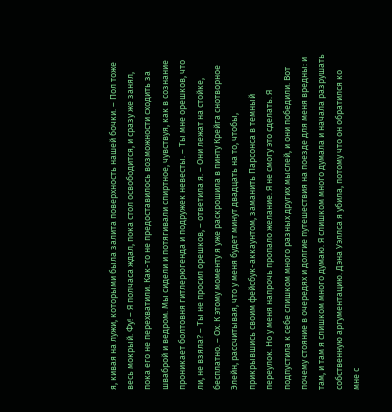я, кивая на лужи, которыми была залита поверхность нашей бочки. – Пол тоже весь мокрый. Фу! – Я полчаса ждал, пока стол освободится, и сразу же занял, пока его не перехватили. Как-то не предоставилось возможности сходить за шваброй и ведром. Мы сидели и потягивали спиртное, чувствуя, как в сознание проникает болтовня гитлерюгенда и подружек невесты. – Ты мне орешков, что ли, не взяла? – Ты не просил орешков, – ответила я. – Они лежат на стойке, бесплатно. – Ох. К этому моменту я уже раскрошила в пинту Крейга снотворное Элейн, рассчитывая, что у меня будет минут двадцать на то, чтобы, прикрывшись своим фейсбук-аккаунтом, заманить Парсонса в темный переулок. Но у меня напрочь пропало желание. Я не смогу это сделать. Я подпустила к себе слишком много разных других мыслей, и они победили. Вот почему стояние в очередях и долгие путешествия на поезде для меня вредны: и там, и там я слишком много думаю. Я слишком много думала и начала разрушать собственную аргументацию. Дэна Уэллса я убила, потому что он обратился ко мне с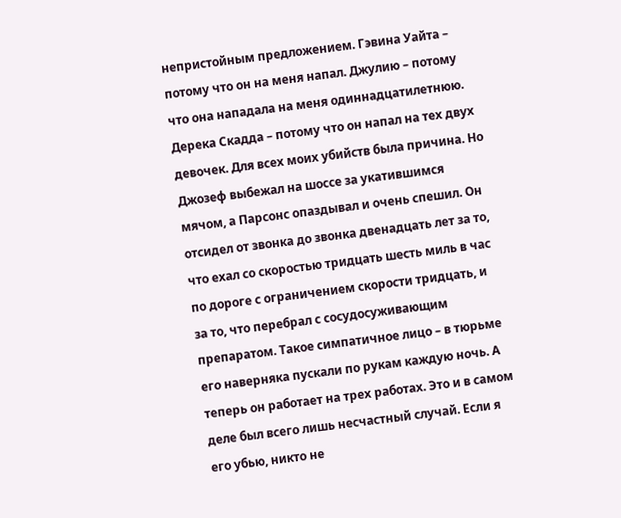непристойным предложением. Гэвина Уайта – потому что он на меня напал. Джулию – потому что она нападала на меня одиннадцатилетнюю. Дерека Скадда – потому что он напал на тех двух девочек. Для всех моих убийств была причина. Но Джозеф выбежал на шоссе за укатившимся мячом, а Парсонс опаздывал и очень спешил. Он отсидел от звонка до звонка двенадцать лет за то, что ехал со скоростью тридцать шесть миль в час по дороге с ограничением скорости тридцать, и за то, что перебрал с сосудосуживающим препаратом. Такое симпатичное лицо – в тюрьме его наверняка пускали по рукам каждую ночь. А теперь он работает на трех работах. Это и в самом деле был всего лишь несчастный случай. Если я его убью, никто не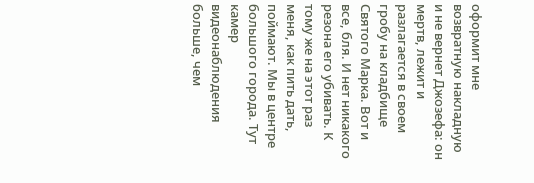оформит мне возвратную накладную и не вернет Джозефа: он мертв, лежит и разлагается в своем гробу на кладбище Святого Марка. Вот и все, бля. И нет никакого резона его убивать. К тому же на этот раз меня, как пить дать, поймают. Мы в центре большого города. Тут камер видеонаблюдения больше, чем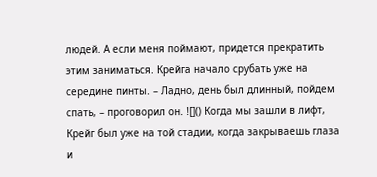людей. А если меня поймают, придется прекратить этим заниматься. Крейга начало срубать уже на середине пинты. – Ладно, день был длинный, пойдем спать, – проговорил он. ![]() Когда мы зашли в лифт, Крейг был уже на той стадии, когда закрываешь глаза и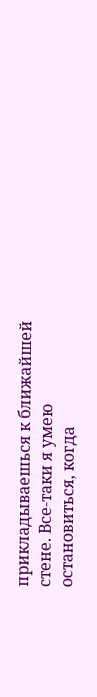прикладываешься к ближайшей стене. Все-таки я умею остановиться, когда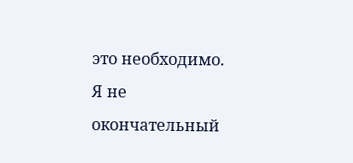это необходимо. Я не окончательный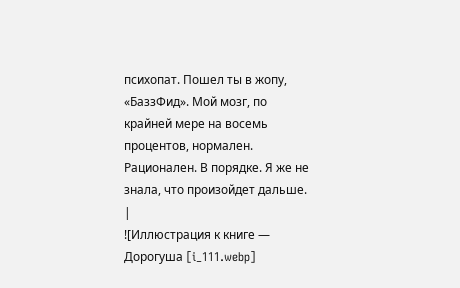психопат. Пошел ты в жопу, «БаззФид». Мой мозг, по крайней мере на восемь процентов, нормален. Рационален. В порядке. Я же не знала, что произойдет дальше. |
![Иллюстрация к книге — Дорогуша [i_111.webp]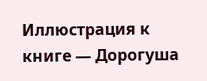Иллюстрация к книге — Дорогуша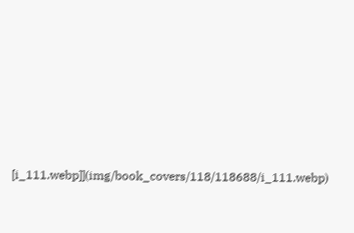[i_111.webp]](img/book_covers/118/118688/i_111.webp)